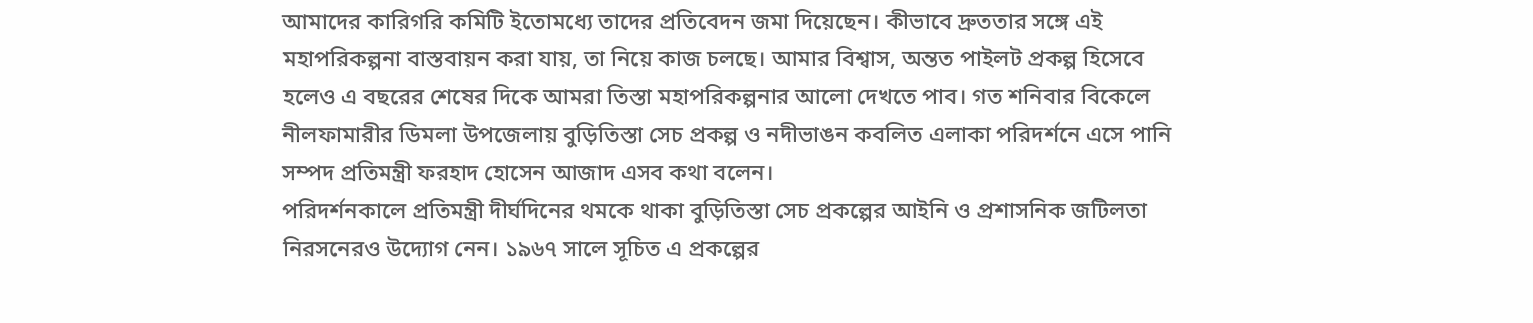আমাদের কারিগরি কমিটি ইতোমধ্যে তাদের প্রতিবেদন জমা দিয়েছেন। কীভাবে দ্রুততার সঙ্গে এই মহাপরিকল্পনা বাস্তবায়ন করা যায়, তা নিয়ে কাজ চলছে। আমার বিশ্বাস, অন্তত পাইলট প্রকল্প হিসেবে হলেও এ বছরের শেষের দিকে আমরা তিস্তা মহাপরিকল্পনার আলো দেখতে পাব। গত শনিবার বিকেলে নীলফামারীর ডিমলা উপজেলায় বুড়িতিস্তা সেচ প্রকল্প ও নদীভাঙন কবলিত এলাকা পরিদর্শনে এসে পানি সম্পদ প্রতিমন্ত্রী ফরহাদ হোসেন আজাদ এসব কথা বলেন।
পরিদর্শনকালে প্রতিমন্ত্রী দীর্ঘদিনের থমকে থাকা বুড়িতিস্তা সেচ প্রকল্পের আইনি ও প্রশাসনিক জটিলতা নিরসনেরও উদ্যোগ নেন। ১৯৬৭ সালে সূচিত এ প্রকল্পের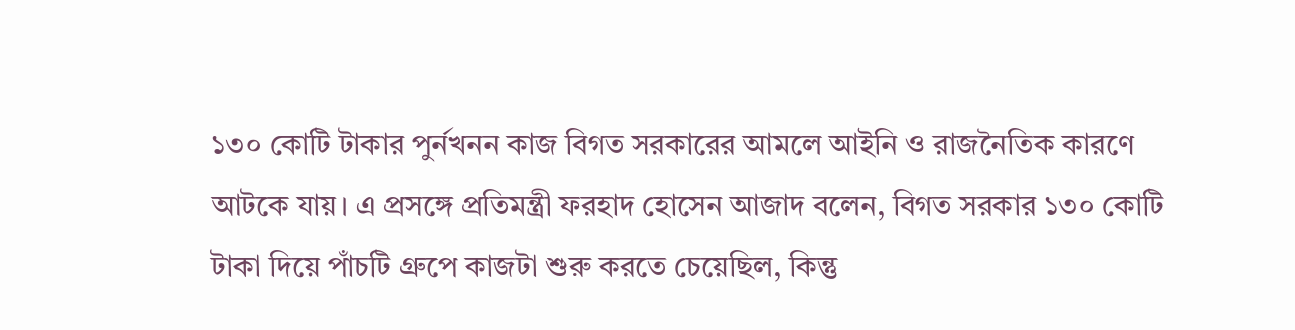১৩০ কোটি টাকার পুর্নখনন কাজ বিগত সরকারের আমলে আইনি ও রাজনৈতিক কারণে আটকে যায়। এ প্রসঙ্গে প্রতিমন্ত্রী ফরহাদ হোসেন আজাদ বলেন, বিগত সরকার ১৩০ কোটি টাকা দিয়ে পাঁচটি গ্রুপে কাজটা শুরু করতে চেয়েছিল, কিন্তু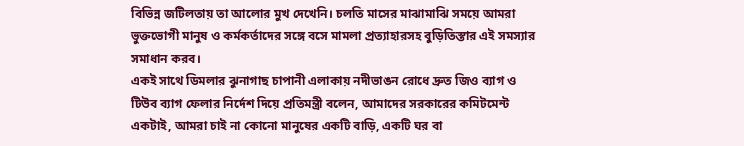বিভিন্ন জটিলতায় তা আলোর মুখ দেখেনি। চলতি মাসের মাঝামাঝি সময়ে আমরা ভুক্তভোগী মানুষ ও কর্মকর্তাদের সঙ্গে বসে মামলা প্রত্যাহারসহ বুড়িতিস্তার এই সমস্যার সমাধান করব।
একই সাথে ডিমলার ঝুনাগাছ চাপানী এলাকায় নদীভাঙন রোধে দ্রুত জিও ব্যাগ ও টিউব ব্যাগ ফেলার নির্দেশ দিয়ে প্রতিমন্ত্রী বলেন, আমাদের সরকারের কমিটমেন্ট একটাই, আমরা চাই না কোনো মানুষের একটি বাড়ি, একটি ঘর বা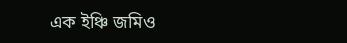এক ইঞ্চি জমিও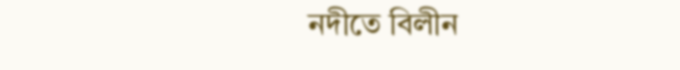নদীতে বিলীন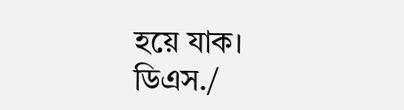হয়ে যাক।
ডিএস./